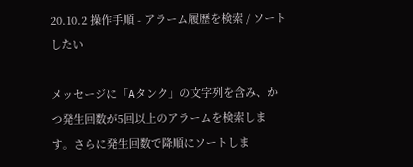20.10.2 操作手順 - アラーム履歴を検索 / ソートしたい

メッセージに「Aタンク」の文字列を含み、かつ発生回数が5回以上のアラームを検索します。さらに発生回数で降順にソートしま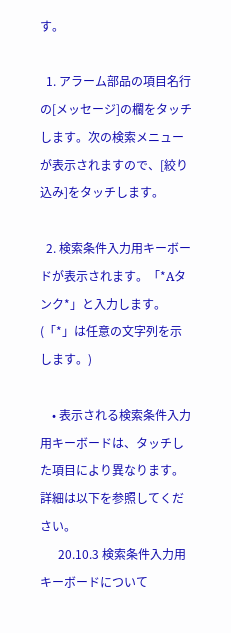す。

  1. アラーム部品の項目名行の[メッセージ]の欄をタッチします。次の検索メニューが表示されますので、[絞り込み]をタッチします。

  2. 検索条件入力用キーボードが表示されます。「*Aタンク*」と入力します。(「*」は任意の文字列を示します。)

    • 表示される検索条件入力用キーボードは、タッチした項目により異なります。詳細は以下を参照してください。
      20.10.3 検索条件入力用キーボードについて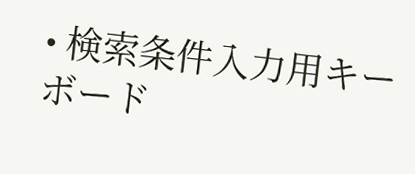• 検索条件入力用キーボード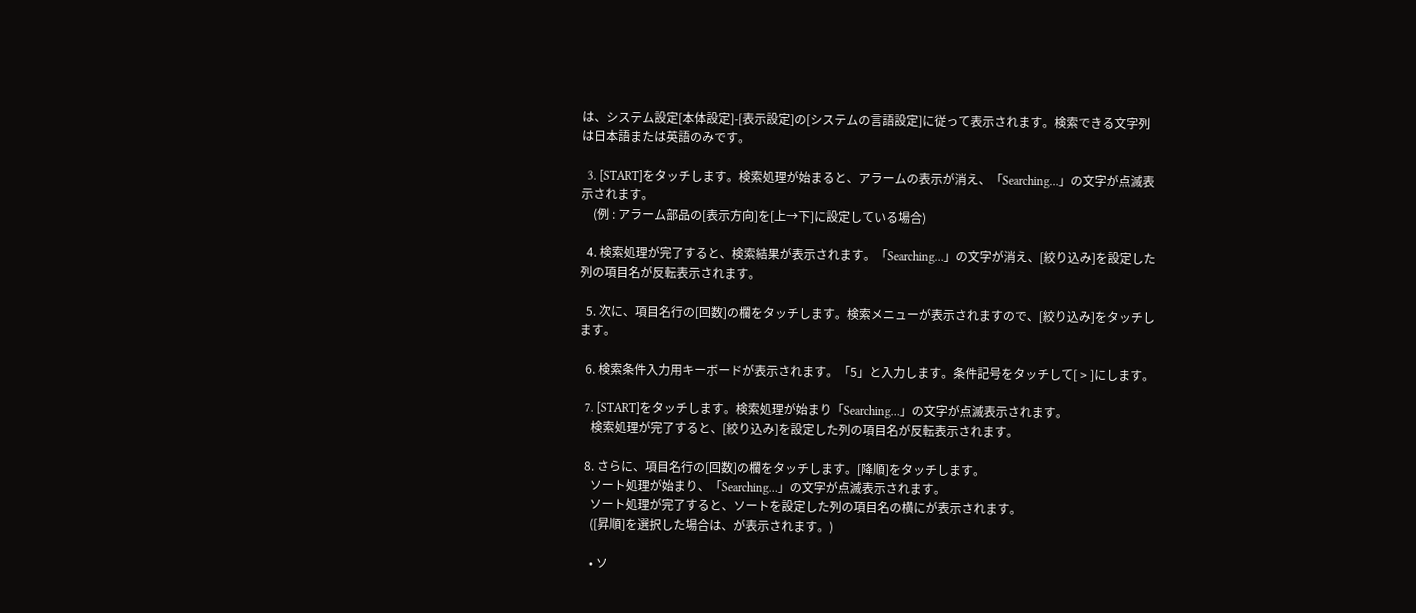は、システム設定[本体設定]-[表示設定]の[システムの言語設定]に従って表示されます。検索できる文字列は日本語または英語のみです。

  3. [START]をタッチします。検索処理が始まると、アラームの表示が消え、「Searching…」の文字が点滅表示されます。
    (例 : アラーム部品の[表示方向]を[上→下]に設定している場合)

  4. 検索処理が完了すると、検索結果が表示されます。「Searching…」の文字が消え、[絞り込み]を設定した列の項目名が反転表示されます。

  5. 次に、項目名行の[回数]の欄をタッチします。検索メニューが表示されますので、[絞り込み]をタッチします。

  6. 検索条件入力用キーボードが表示されます。「5」と入力します。条件記号をタッチして[ > ]にします。

  7. [START]をタッチします。検索処理が始まり「Searching…」の文字が点滅表示されます。
    検索処理が完了すると、[絞り込み]を設定した列の項目名が反転表示されます。

  8. さらに、項目名行の[回数]の欄をタッチします。[降順]をタッチします。
    ソート処理が始まり、「Searching…」の文字が点滅表示されます。
    ソート処理が完了すると、ソートを設定した列の項目名の横にが表示されます。
    ([昇順]を選択した場合は、が表示されます。)

    • ソ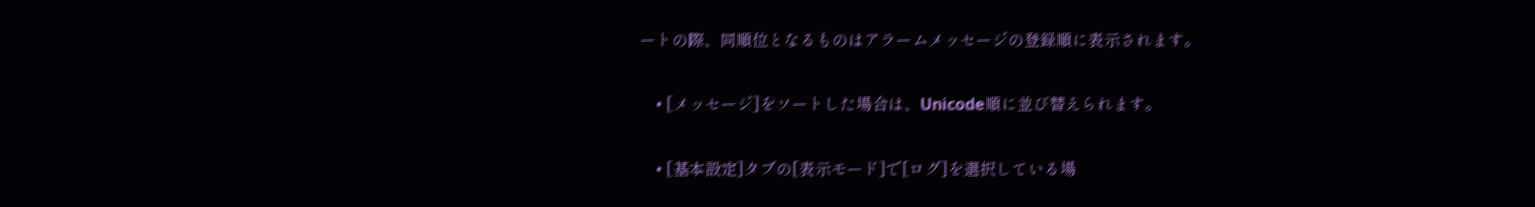ートの際、同順位となるものはアラームメッセージの登録順に表示されます。

    • [メッセージ]をソートした場合は、Unicode順に並び替えられます。

    • [基本設定]タブの[表示モード]で[ログ]を選択している場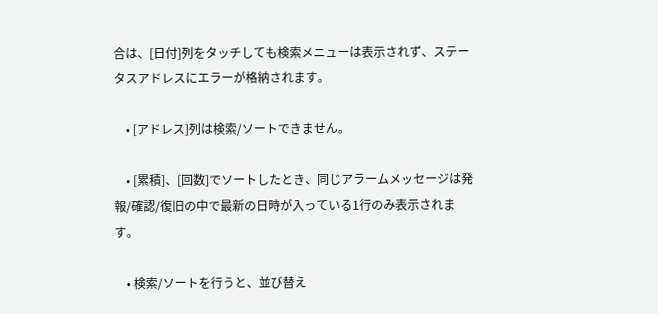合は、[日付]列をタッチしても検索メニューは表示されず、ステータスアドレスにエラーが格納されます。

    • [アドレス]列は検索/ソートできません。

    • [累積]、[回数]でソートしたとき、同じアラームメッセージは発報/確認/復旧の中で最新の日時が入っている1行のみ表示されます。

    • 検索/ソートを行うと、並び替え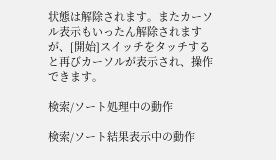状態は解除されます。またカーソル表示もいったん解除されますが、[開始]スイッチをタッチすると再びカーソルが表示され、操作できます。

検索/ソート処理中の動作

検索/ソート結果表示中の動作